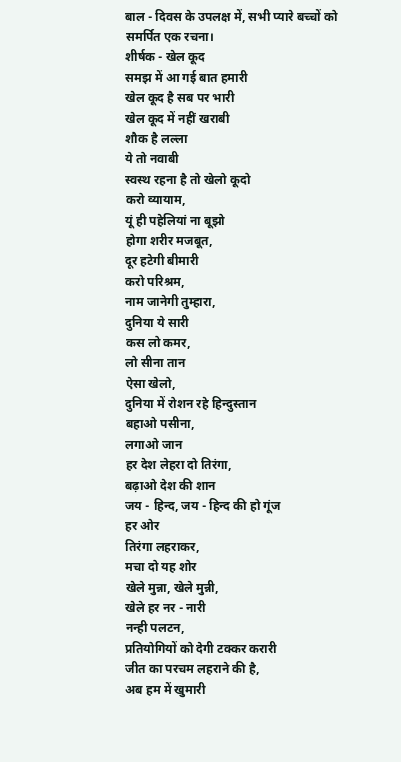बाल - दिवस के उपलक्ष में, सभी प्यारे बच्चों को समर्पित एक रचना।
शीर्षक - खेल कूद
समझ में आ गई बात हमारी
खेल कूद है सब पर भारी
खेल कूद में नहीं खराबी
शौक है लल्ला
ये तो नवाबी
स्वस्थ रहना है तो खेलो कूदो
करो व्यायाम,
यूं ही पहेलियां ना बूझो
होगा शरीर मजबूत,
दूर हटेगी बीमारी
करो परिश्रम,
नाम जानेगी तुम्हारा,
दुनिया ये सारी
कस लो कमर,
लो सीना तान
ऐसा खेलो,
दुनिया में रोशन रहे हिन्दुस्तान
बहाओ पसीना,
लगाओ जान
हर देश लेहरा दो तिरंगा,
बढ़ाओ देश की शान
जय - हिन्द, जय - हिन्द की हो गूंज
हर ओर
तिरंगा लहराकर,
मचा दो यह शोर
खेले मुन्ना, खेले मुन्नी,
खेले हर नर - नारी
नन्ही पलटन,
प्रतियोगियों को देगी टक्कर करारी
जीत का परचम लहराने की है,
अब हम में खुमारी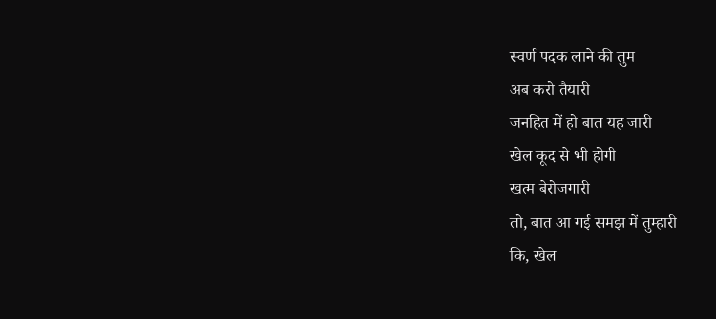स्वर्ण पदक लाने की तुम
अब करो तैयारी
जनहित में हो बात यह जारी
खेल कूद से भी होगी
खत्म बेरोजगारी
तो, बात आ गई समझ में तुम्हारी
कि, खेल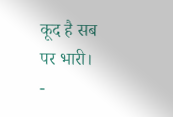कूद है सब पर भारी।
-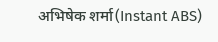अभिषेक शर्मा(Instant ABS)